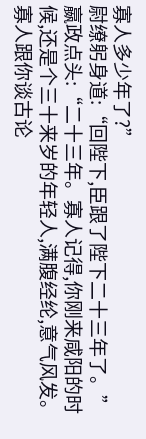寡人多少年了?”
尉缭躬身道:“回陛下,臣跟了陛下二十三年了。”
嬴政点头:“二十三年。寡人记得,你刚来咸阳的时候,还是个三十来岁的年轻人,满腹经纶,意气风发。寡人跟你谈古论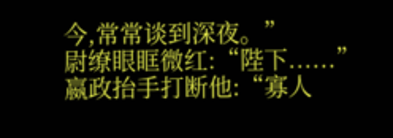今,常常谈到深夜。”
尉缭眼眶微红:“陛下......”
嬴政抬手打断他:“寡人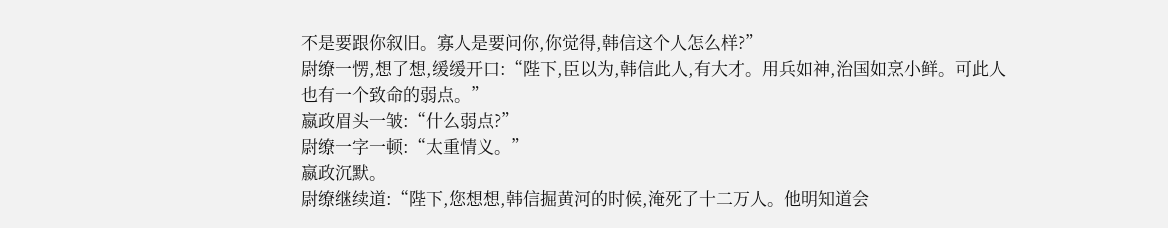不是要跟你叙旧。寡人是要问你,你觉得,韩信这个人怎么样?”
尉缭一愣,想了想,缓缓开口:“陛下,臣以为,韩信此人,有大才。用兵如神,治国如烹小鲜。可此人也有一个致命的弱点。”
嬴政眉头一皱:“什么弱点?”
尉缭一字一顿:“太重情义。”
嬴政沉默。
尉缭继续道:“陛下,您想想,韩信掘黄河的时候,淹死了十二万人。他明知道会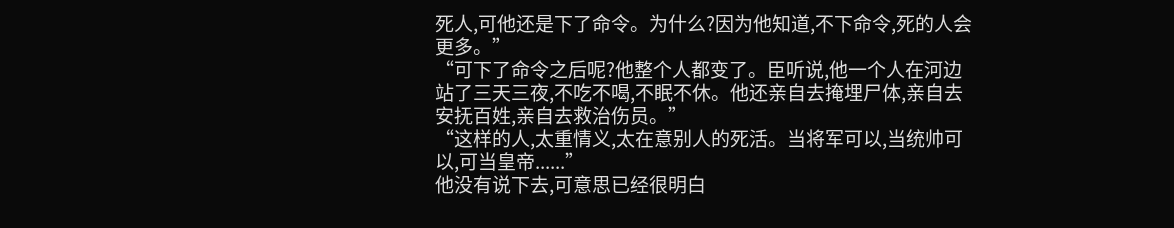死人,可他还是下了命令。为什么?因为他知道,不下命令,死的人会更多。”
“可下了命令之后呢?他整个人都变了。臣听说,他一个人在河边站了三天三夜,不吃不喝,不眠不休。他还亲自去掩埋尸体,亲自去安抚百姓,亲自去救治伤员。”
“这样的人,太重情义,太在意别人的死活。当将军可以,当统帅可以,可当皇帝......”
他没有说下去,可意思已经很明白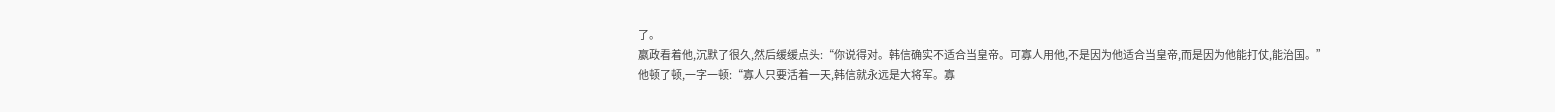了。
嬴政看着他,沉默了很久,然后缓缓点头:“你说得对。韩信确实不适合当皇帝。可寡人用他,不是因为他适合当皇帝,而是因为他能打仗,能治国。”
他顿了顿,一字一顿:“寡人只要活着一天,韩信就永远是大将军。寡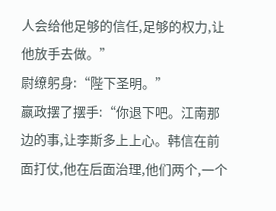人会给他足够的信任,足够的权力,让他放手去做。”
尉缭躬身:“陛下圣明。”
嬴政摆了摆手:“你退下吧。江南那边的事,让李斯多上上心。韩信在前面打仗,他在后面治理,他们两个,一个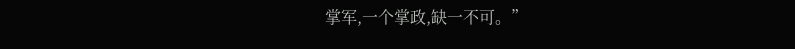掌军,一个掌政,缺一不可。”